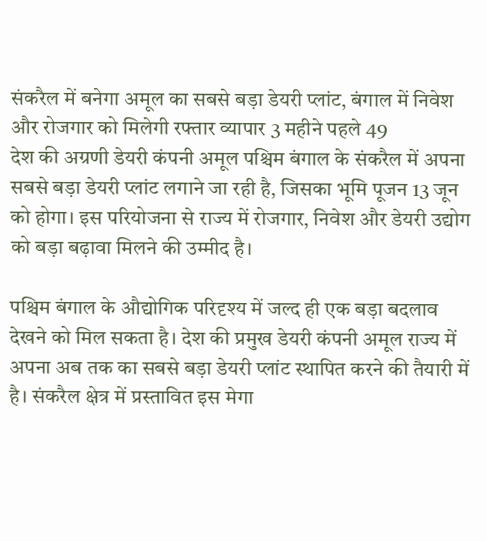संकरैल में बनेगा अमूल का सबसे बड़ा डेयरी प्लांट, बंगाल में निवेश और रोजगार को मिलेगी रफ्तार व्यापार 3 महीने पहले 49
देश की अग्रणी डेयरी कंपनी अमूल पश्चिम बंगाल के संकरैल में अपना सबसे बड़ा डेयरी प्लांट लगाने जा रही है, जिसका भूमि पूजन 13 जून को होगा। इस परियोजना से राज्य में रोजगार, निवेश और डेयरी उद्योग को बड़ा बढ़ावा मिलने की उम्मीद है।

पश्चिम बंगाल के औद्योगिक परिदृश्य में जल्द ही एक बड़ा बदलाव देखने को मिल सकता है। देश की प्रमुख डेयरी कंपनी अमूल राज्य में अपना अब तक का सबसे बड़ा डेयरी प्लांट स्थापित करने की तैयारी में है। संकरैल क्षेत्र में प्रस्तावित इस मेगा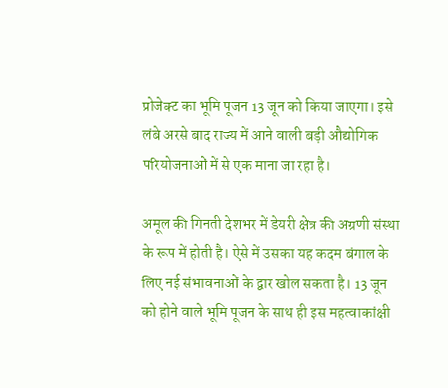प्रोजेक्ट का भूमि पूजन 13 जून को किया जाएगा। इसे लंबे अरसे बाद राज्य में आने वाली बड़ी औद्योगिक परियोजनाओं में से एक माना जा रहा है।

अमूल की गिनती देशभर में डेयरी क्षेत्र की अग्रणी संस्था के रूप में होती है। ऐसे में उसका यह कदम बंगाल के लिए नई संभावनाओं के द्वार खोल सकता है। 13 जून को होने वाले भूमि पूजन के साथ ही इस महत्वाकांक्षी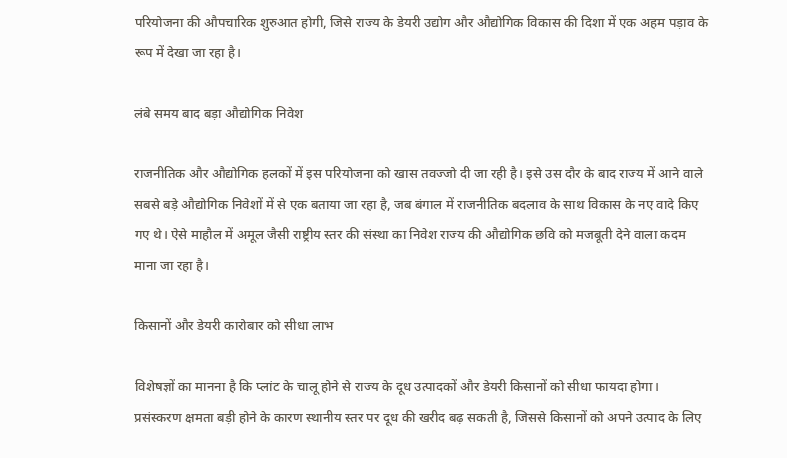परियोजना की औपचारिक शुरुआत होगी, जिसे राज्य के डेयरी उद्योग और औद्योगिक विकास की दिशा में एक अहम पड़ाव के रूप में देखा जा रहा है।

लंबे समय बाद बड़ा औद्योगिक निवेश

राजनीतिक और औद्योगिक हलकों में इस परियोजना को खास तवज्जो दी जा रही है। इसे उस दौर के बाद राज्य में आने वाले सबसे बड़े औद्योगिक निवेशों में से एक बताया जा रहा है, जब बंगाल में राजनीतिक बदलाव के साथ विकास के नए वादे किए गए थे। ऐसे माहौल में अमूल जैसी राष्ट्रीय स्तर की संस्था का निवेश राज्य की औद्योगिक छवि को मजबूती देने वाला कदम माना जा रहा है।

किसानों और डेयरी कारोबार को सीधा लाभ

विशेषज्ञों का मानना है कि प्लांट के चालू होने से राज्य के दूध उत्पादकों और डेयरी किसानों को सीधा फायदा होगा। प्रसंस्करण क्षमता बड़ी होने के कारण स्थानीय स्तर पर दूध की खरीद बढ़ सकती है, जिससे किसानों को अपने उत्पाद के लिए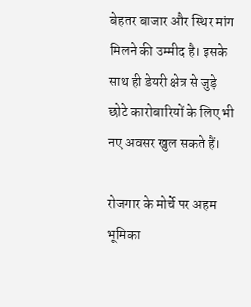बेहतर बाजार और स्थिर मांग मिलने की उम्मीद है। इसके साथ ही डेयरी क्षेत्र से जुड़े छोटे कारोबारियों के लिए भी नए अवसर खुल सकते हैं।

रोजगार के मोर्चे पर अहम भूमिका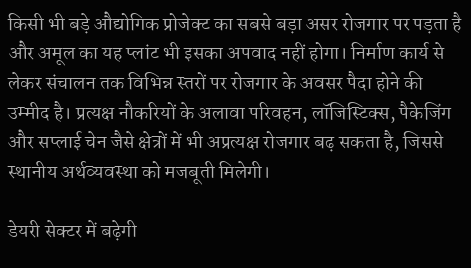किसी भी बड़े औद्योगिक प्रोजेक्ट का सबसे बड़ा असर रोजगार पर पड़ता है और अमूल का यह प्लांट भी इसका अपवाद नहीं होगा। निर्माण कार्य से लेकर संचालन तक विभिन्न स्तरों पर रोजगार के अवसर पैदा होने की उम्मीद है। प्रत्यक्ष नौकरियों के अलावा परिवहन, लॉजिस्टिक्स, पैकेजिंग और सप्लाई चेन जैसे क्षेत्रों में भी अप्रत्यक्ष रोजगार बढ़ सकता है, जिससे स्थानीय अर्थव्यवस्था को मजबूती मिलेगी।

डेयरी सेक्टर में बढ़ेगी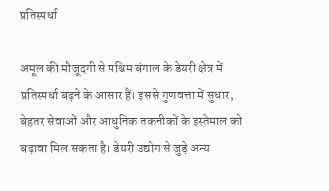प्रतिस्पर्धा

अमूल की मौजूदगी से पश्चिम बंगाल के डेयरी क्षेत्र में प्रतिस्पर्धा बढ़ने के आसार हैं। इससे गुणवत्ता में सुधार, बेहतर सेवाओं और आधुनिक तकनीकों के इस्तेमाल को बढ़ावा मिल सकता है। डेयरी उद्योग से जुड़े अन्य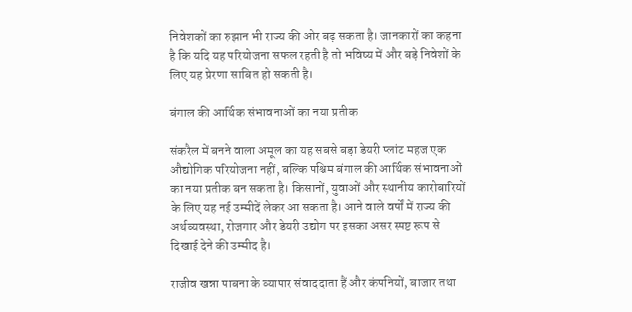निवेशकों का रुझान भी राज्य की ओर बढ़ सकता है। जानकारों का कहना है कि यदि यह परियोजना सफल रहती है तो भविष्य में और बड़े निवेशों के लिए यह प्रेरणा साबित हो सकती है।

बंगाल की आर्थिक संभावनाओं का नया प्रतीक

संकरैल में बनने वाला अमूल का यह सबसे बड़ा डेयरी प्लांट महज एक औद्योगिक परियोजना नहीं, बल्कि पश्चिम बंगाल की आर्थिक संभावनाओं का नया प्रतीक बन सकता है। किसानों, युवाओं और स्थानीय कारोबारियों के लिए यह नई उम्मीदें लेकर आ सकता है। आने वाले वर्षों में राज्य की अर्थव्यवस्था, रोजगार और डेयरी उद्योग पर इसका असर स्पष्ट रूप से दिखाई देने की उम्मीद है।

राजीव खन्ना पाबना के व्यापार संवाददाता हैं और कंपनियों, बाजार तथा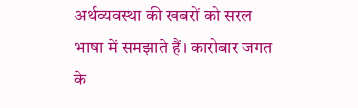अर्थव्यवस्था की खबरों को सरल भाषा में समझाते हैं। कारोबार जगत के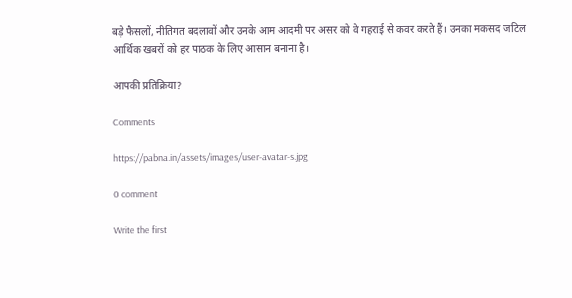बड़े फैसलों, नीतिगत बदलावों और उनके आम आदमी पर असर को वे गहराई से कवर करते हैं। उनका मकसद जटिल आर्थिक खबरों को हर पाठक के लिए आसान बनाना है।

आपकी प्रतिक्रिया?

Comments

https://pabna.in/assets/images/user-avatar-s.jpg

0 comment

Write the first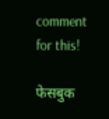comment for this!

फेसबुक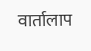वार्तालाप